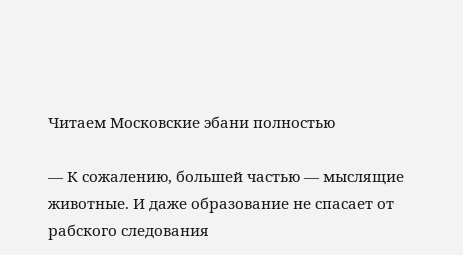Читаем Московские эбани полностью

— К сожалению, большей частью — мыслящие животные. И даже образование не спасает от рабского следования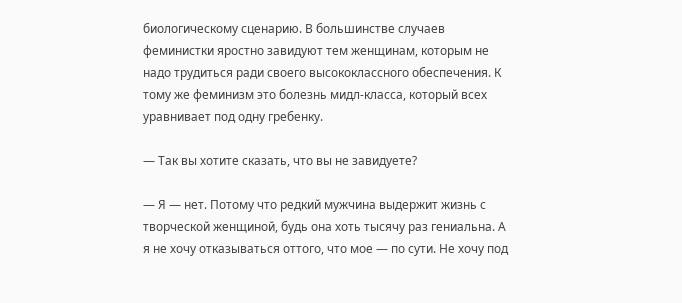биологическому сценарию. В большинстве случаев феминистки яростно завидуют тем женщинам, которым не надо трудиться ради своего высококлассного обеспечения. К тому же феминизм это болезнь мидл-класса, который всех уравнивает под одну гребенку.

— Так вы хотите сказать, что вы не завидуете?

— Я — нет. Потому что редкий мужчина выдержит жизнь с творческой женщиной, будь она хоть тысячу раз гениальна. А я не хочу отказываться оттого, что мое — по сути. Не хочу под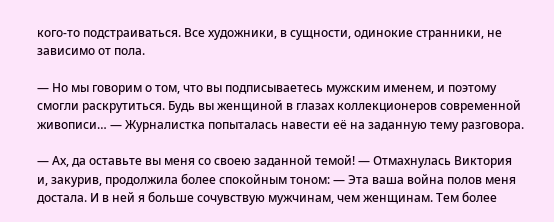кого-то подстраиваться. Все художники, в сущности, одинокие странники, не зависимо от пола.

— Но мы говорим о том, что вы подписываетесь мужским именем, и поэтому смогли раскрутиться. Будь вы женщиной в глазах коллекционеров современной живописи… — Журналистка попыталась навести её на заданную тему разговора.

— Ах, да оставьте вы меня со своею заданной темой! — Отмахнулась Виктория и, закурив, продолжила более спокойным тоном: — Эта ваша война полов меня достала. И в ней я больше сочувствую мужчинам, чем женщинам. Тем более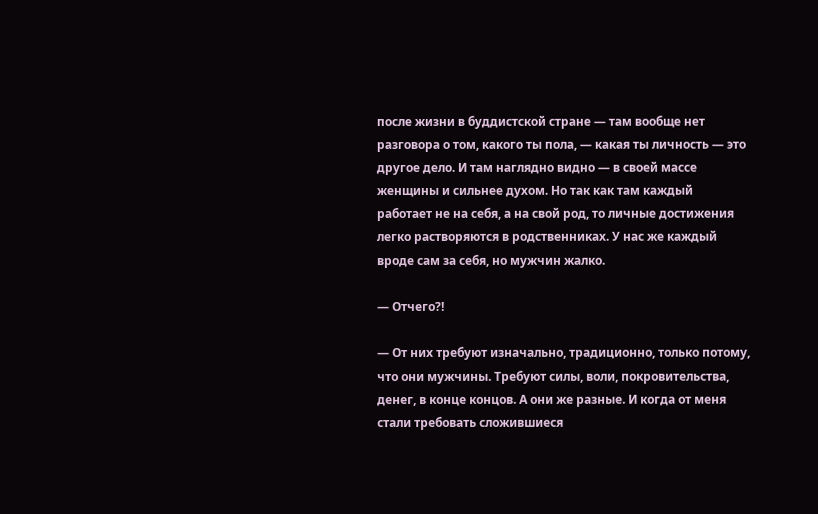после жизни в буддистской стране — там вообще нет разговора о том, какого ты пола, — какая ты личность — это другое дело. И там наглядно видно — в своей массе женщины и сильнее духом. Но так как там каждый работает не на себя, а на свой род, то личные достижения легко растворяются в родственниках. У нас же каждый вроде сам за себя, но мужчин жалко.

— Отчего?!

— От них требуют изначально, традиционно, только потому, что они мужчины. Требуют силы, воли, покровительства, денег, в конце концов. А они же разные. И когда от меня стали требовать сложившиеся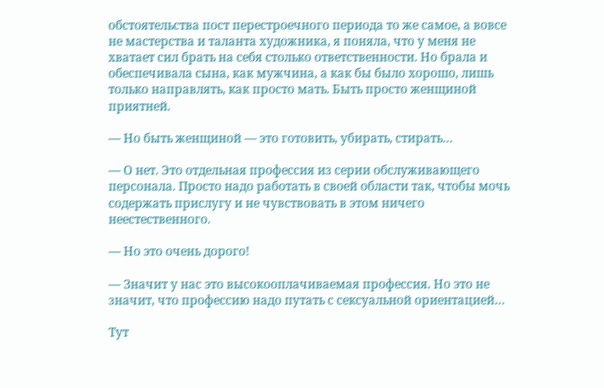обстоятельства пост перестроечного периода то же самое, а вовсе не мастерства и таланта художника, я поняла, что у меня не хватает сил брать на себя столько ответственности. Но брала и обеспечивала сына, как мужчина, а как бы было хорошо, лишь только направлять, как просто мать. Быть просто женщиной приятней.

— Но быть женщиной — это готовить, убирать, стирать…

— О нет. Это отдельная профессия из серии обслуживающего персонала. Просто надо работать в своей области так, чтобы мочь содержать прислугу и не чувствовать в этом ничего неестественного.

— Но это очень дорого!

— Значит у нас это высокооплачиваемая профессия. Но это не значит, что профессию надо путать с сексуальной ориентацией…

Тут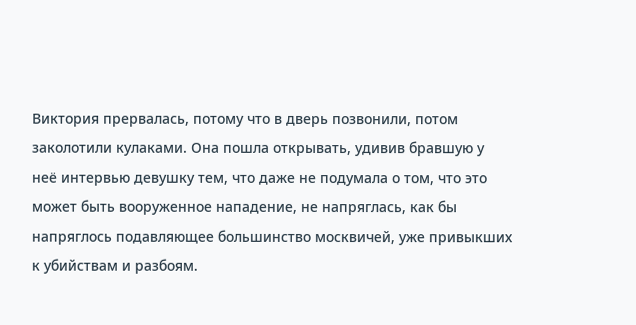Виктория прервалась, потому что в дверь позвонили, потом заколотили кулаками. Она пошла открывать, удивив бравшую у неё интервью девушку тем, что даже не подумала о том, что это может быть вооруженное нападение, не напряглась, как бы напряглось подавляющее большинство москвичей, уже привыкших к убийствам и разбоям.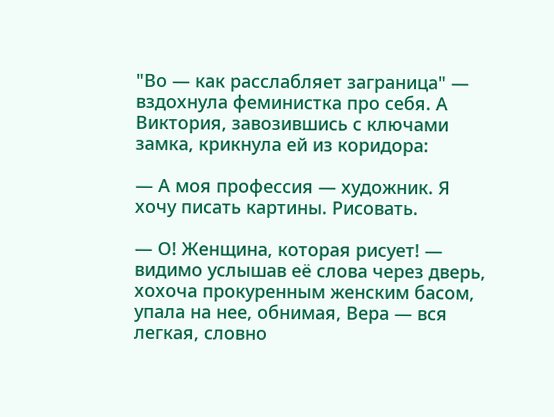"Во — как расслабляет заграница" — вздохнула феминистка про себя. А Виктория, завозившись с ключами замка, крикнула ей из коридора:

— А моя профессия — художник. Я хочу писать картины. Рисовать.

— О! Женщина, которая рисует! — видимо услышав её слова через дверь, хохоча прокуренным женским басом, упала на нее, обнимая, Вера — вся легкая, словно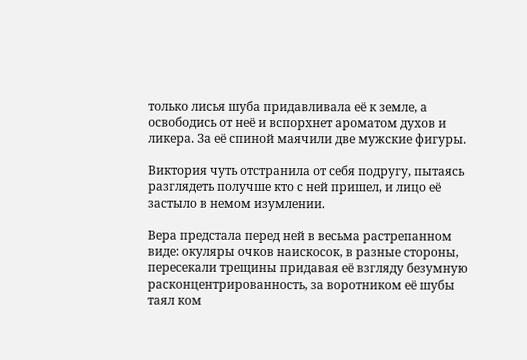только лисья шуба придавливала её к земле, а освободись от неё и вспорхнет ароматом духов и ликера. За её спиной маячили две мужские фигуры.

Виктория чуть отстранила от себя подругу, пытаясь разглядеть получше кто с ней пришел, и лицо её застыло в немом изумлении.

Вера предстала перед ней в весьма растрепанном виде: окуляры очков наискосок, в разные стороны, пересекали трещины придавая её взгляду безумную расконцентрированность, за воротником её шубы таял ком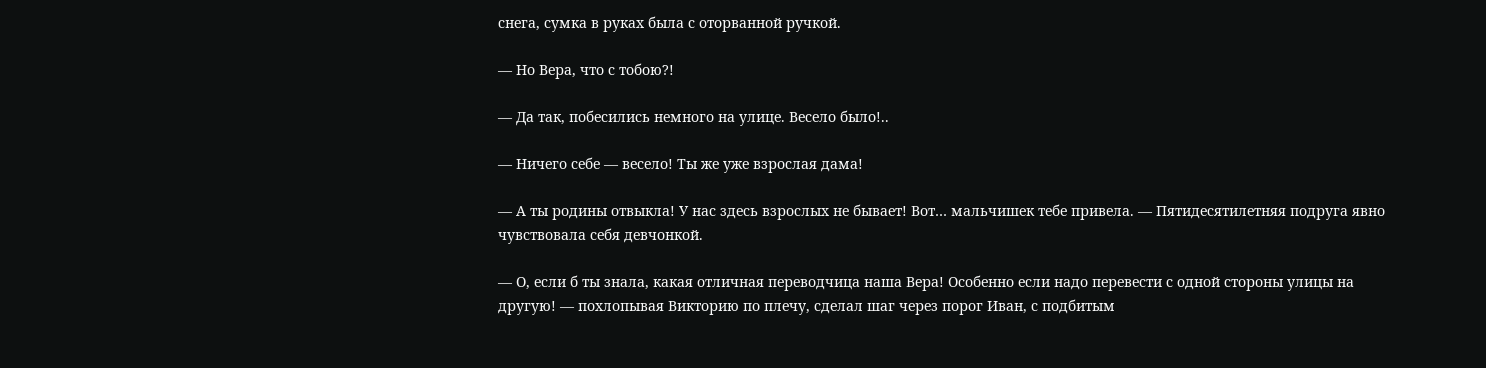снега, сумка в руках была с оторванной ручкой.

— Но Вера, что с тобою?!

— Да так, побесились немного на улице. Весело было!..

— Ничего себе — весело! Ты же уже взрослая дама!

— А ты родины отвыкла! У нас здесь взрослых не бывает! Вот… мальчишек тебе привела. — Пятидесятилетняя подруга явно чувствовала себя девчонкой.

— О, если б ты знала, какая отличная переводчица наша Вера! Особенно если надо перевести с одной стороны улицы на другую! — похлопывая Викторию по плечу, сделал шаг через порог Иван, с подбитым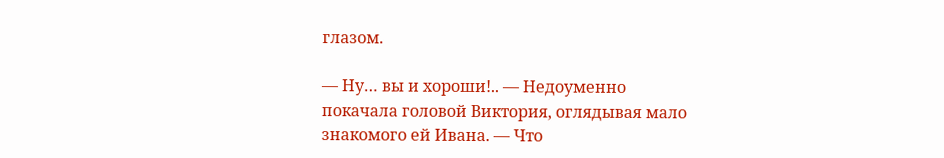глазом.

— Ну… вы и хороши!.. — Недоуменно покачала головой Виктория, оглядывая мало знакомого ей Ивана. — Что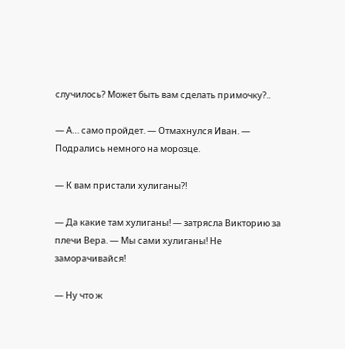случилось? Может быть вам сделать примочку?..

— А… само пройдет. — Отмахнулся Иван. — Подрались немного на морозце.

— К вам пристали хулиганы?!

— Да какие там хулиганы! — затрясла Викторию за плечи Вера. — Мы сами хулиганы! Не заморачивайся!

— Ну что ж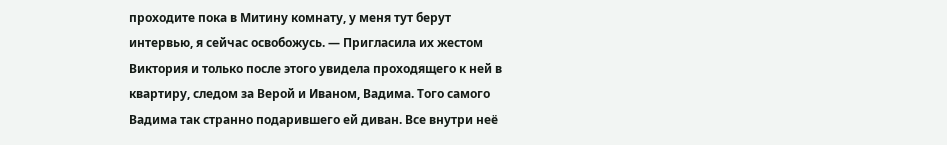проходите пока в Митину комнату, у меня тут берут интервью, я сейчас освобожусь. — Пригласила их жестом Виктория и только после этого увидела проходящего к ней в квартиру, следом за Верой и Иваном, Вадима. Того самого Вадима так странно подарившего ей диван. Все внутри неё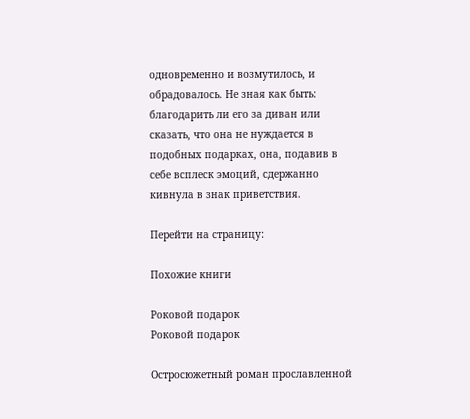одновременно и возмутилось, и обрадовалось. Не зная как быть: благодарить ли его за диван или сказать, что она не нуждается в подобных подарках, она, подавив в себе всплеск эмоций, сдержанно кивнула в знак приветствия.

Перейти на страницу:

Похожие книги

Роковой подарок
Роковой подарок

Остросюжетный роман прославленной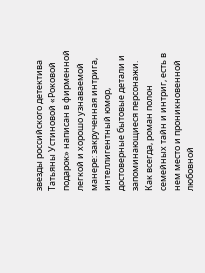звезды российского детектива Татьяны Устиновой «Роковой подарок» написан в фирменной легкой и хорошо узнаваемой манере: закрученная интрига, интеллигентный юмор, достоверные бытовые детали и запоминающиеся персонажи. Как всегда, роман полон семейных тайн и интриг, есть в нем место и проникновенной любовной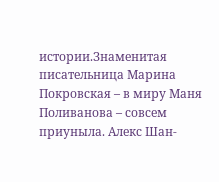истории.Знаменитая писательница Марина Покровская – в миру Маня Поливанова – совсем приуныла. Алекс Шан-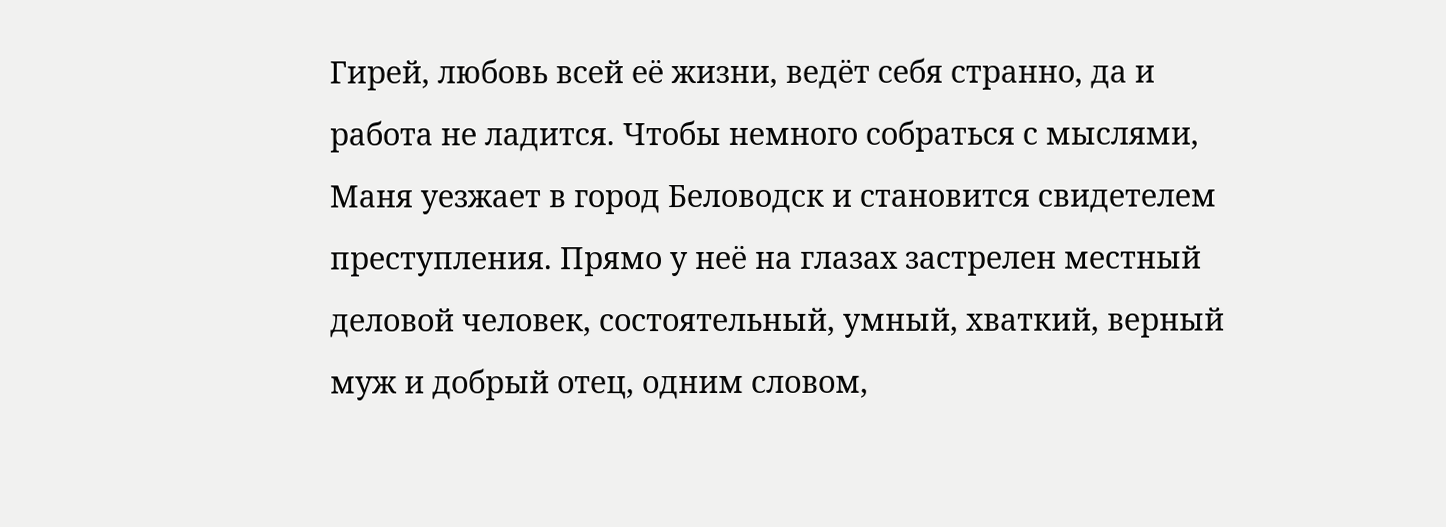Гирей, любовь всей её жизни, ведёт себя странно, да и работа не ладится. Чтобы немного собраться с мыслями, Маня уезжает в город Беловодск и становится свидетелем преступления. Прямо у неё на глазах застрелен местный деловой человек, состоятельный, умный, хваткий, верный муж и добрый отец, одним словом,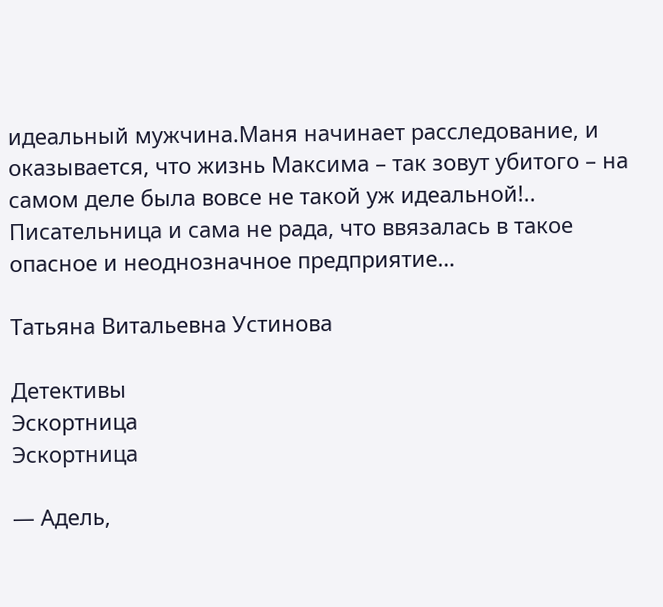идеальный мужчина.Маня начинает расследование, и оказывается, что жизнь Максима – так зовут убитого – на самом деле была вовсе не такой уж идеальной!.. Писательница и сама не рада, что ввязалась в такое опасное и неоднозначное предприятие…

Татьяна Витальевна Устинова

Детективы
Эскортница
Эскортница

— Адель,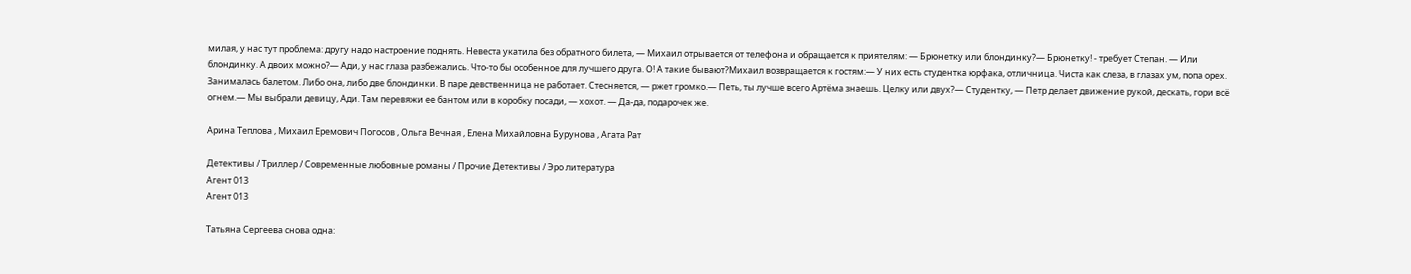милая, у нас тут проблема: другу надо настроение поднять. Невеста укатила без обратного билета, — Михаил отрывается от телефона и обращается к приятелям: — Брюнетку или блондинку?— Брюнетку! - требует Степан. — Или блондинку. А двоих можно?— Ади, у нас глаза разбежались. Что-то бы особенное для лучшего друга. О! А такие бывают?Михаил возвращается к гостям:— У них есть студентка юрфака, отличница. Чиста как слеза, в глазах ум, попа орех. Занималась балетом. Либо она, либо две блондинки. В паре девственница не работает. Стесняется, — ржет громко.— Петь, ты лучше всего Артёма знаешь. Целку или двух?— Студентку, — Петр делает движение рукой, дескать, гори всё огнем.— Мы выбрали девицу, Ади. Там перевяжи ее бантом или в коробку посади, — хохот. — Да-да, подарочек же.

Арина Теплова , Михаил Еремович Погосов , Ольга Вечная , Елена Михайловна Бурунова , Агата Рат

Детективы / Триллер / Современные любовные романы / Прочие Детективы / Эро литература
Агент 013
Агент 013

Татьяна Сергеева снова одна: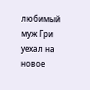любимый муж Гри уехал на новое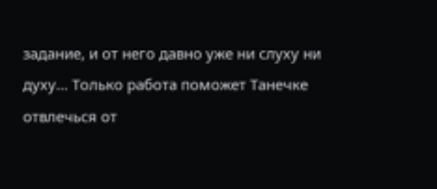задание, и от него давно уже ни слуху ни духу… Только работа поможет Танечке отвлечься от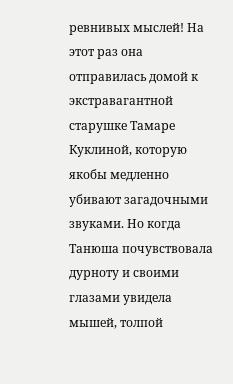ревнивых мыслей! На этот раз она отправилась домой к экстравагантной старушке Тамаре Куклиной, которую якобы медленно убивают загадочными звуками. Но когда Танюша почувствовала дурноту и своими глазами увидела мышей, толпой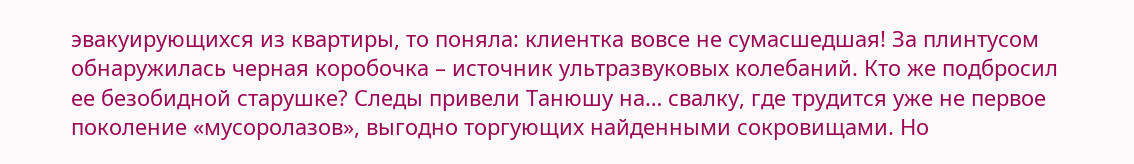эвакуирующихся из квартиры, то поняла: клиентка вовсе не сумасшедшая! За плинтусом обнаружилась черная коробочка – источник ультразвуковых колебаний. Кто же подбросил ее безобидной старушке? Следы привели Танюшу на… свалку, где трудится уже не первое поколение «мусоролазов», выгодно торгующих найденными сокровищами. Но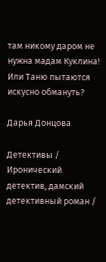там никому даром не нужна мадам Куклина! Или Таню пытаются искусно обмануть?

Дарья Донцова

Детективы / Иронический детектив, дамский детективный роман /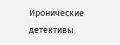Иронические детективы